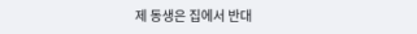제 동생은 집에서 반대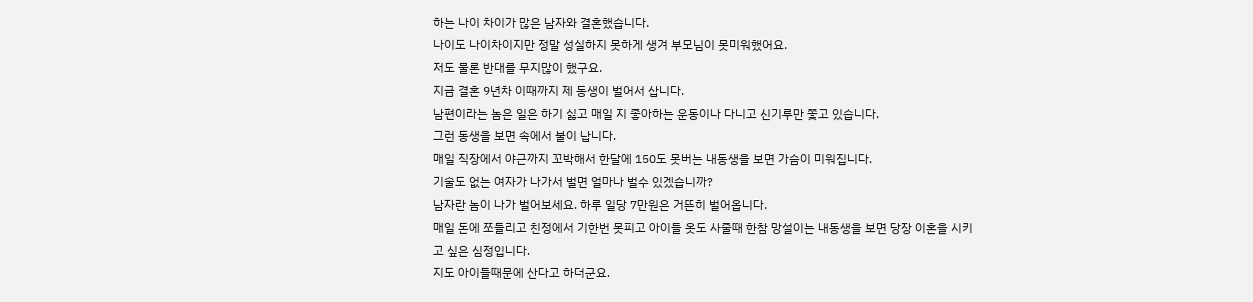하는 나이 차이가 많은 남자와 결혼했습니다.
나이도 나이차이지만 정말 성실하지 못하게 생겨 부모님이 못미워했어요.
저도 물론 반대를 무지많이 했구요.
지금 결혼 9년차 이때까지 제 동생이 벌어서 삽니다.
남편이라는 놈은 일은 하기 싫고 매일 지 좋아하는 운동이나 다니고 신기루만 쫓고 있습니다.
그런 동생을 보면 속에서 불이 납니다.
매일 직장에서 야근까지 꼬박해서 한달에 150도 못버는 내동생을 보면 가슴이 미워집니다.
기술도 없는 여자가 나가서 벌면 얼마나 벌수 있겠습니까?
남자란 놈이 나가 벌어보세요. 하루 일당 7만원은 거뜬히 벌어옵니다.
매일 돈에 쪼들리고 친정에서 기한번 못피고 아이들 옷도 사줄때 한참 망설이는 내동생을 보면 당장 이혼을 시키고 싶은 심정입니다.
지도 아이들때문에 산다고 하더군요.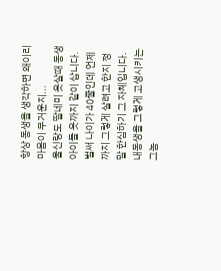항상 동생을 생각하면 왜이리 마음이 무거운지...
울신랑도 딸네미 옷살때 동생 아이들 옷까지 같이 삽니다.
벌써 나이가 40줄인데 언제까지 그렇게 살려고 한지 정말 한심하기 그 자체입니다.
내동생을 그렇게 고생시키는 그놈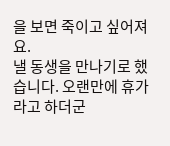을 보면 죽이고 싶어져요.
낼 동생을 만나기로 했습니다. 오랜만에 휴가라고 하더군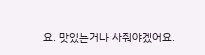요. 맛있는거나 사줘야겠어요.